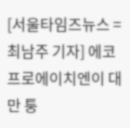[서울타임즈뉴스 = 최남주 기자] 에코프로에이치엔이 대만 퉁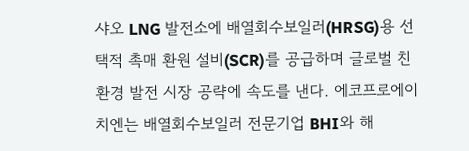샤오 LNG 발전소에 배열회수보일러(HRSG)용 선택적 촉매 환원 설비(SCR)를 공급하며 글로벌 친환경 발전 시장 공략에 속도를 낸다. 에코프로에이치엔는 배열회수보일러 전문기업 BHI와 해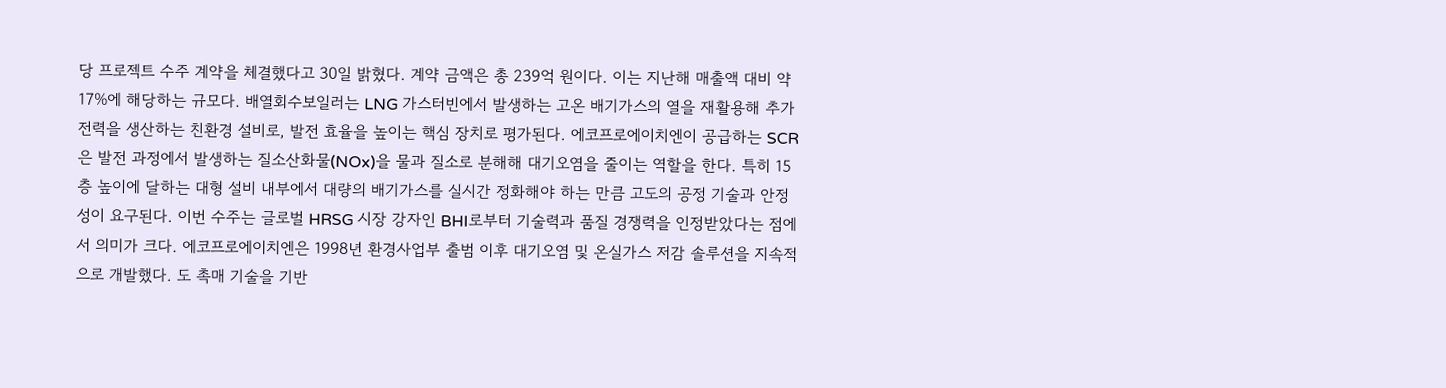당 프로젝트 수주 계약을 체결했다고 30일 밝혔다. 계약 금액은 총 239억 원이다. 이는 지난해 매출액 대비 약 17%에 해당하는 규모다. 배열회수보일러는 LNG 가스터빈에서 발생하는 고온 배기가스의 열을 재활용해 추가 전력을 생산하는 친환경 설비로, 발전 효율을 높이는 핵심 장치로 평가된다. 에코프로에이치엔이 공급하는 SCR은 발전 과정에서 발생하는 질소산화물(NOx)을 물과 질소로 분해해 대기오염을 줄이는 역할을 한다. 특히 15층 높이에 달하는 대형 설비 내부에서 대량의 배기가스를 실시간 정화해야 하는 만큼 고도의 공정 기술과 안정성이 요구된다. 이번 수주는 글로벌 HRSG 시장 강자인 BHI로부터 기술력과 품질 경쟁력을 인정받았다는 점에서 의미가 크다. 에코프로에이치엔은 1998년 환경사업부 출범 이후 대기오염 및 온실가스 저감 솔루션을 지속적으로 개발했다. 도 촉매 기술을 기반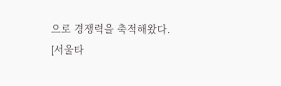으로 경쟁력을 축적해왔다.
[서울타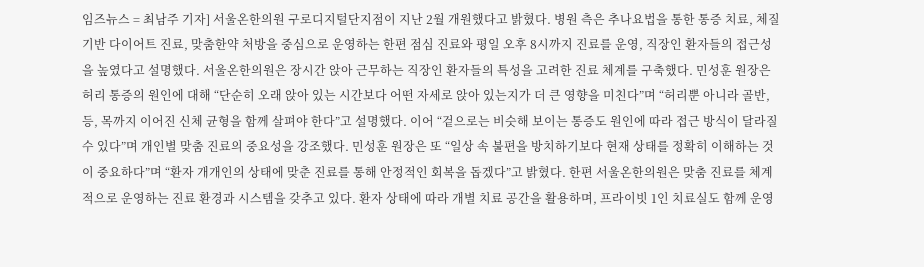임즈뉴스 = 최남주 기자] 서울온한의원 구로디지털단지점이 지난 2월 개원했다고 밝혔다. 병원 측은 추나요법을 통한 통증 치료, 체질 기반 다이어트 진료, 맞춤한약 처방을 중심으로 운영하는 한편 점심 진료와 평일 오후 8시까지 진료를 운영, 직장인 환자들의 접근성을 높였다고 설명했다. 서울온한의원은 장시간 앉아 근무하는 직장인 환자들의 특성을 고려한 진료 체계를 구축했다. 민성훈 원장은 허리 통증의 원인에 대해 “단순히 오래 앉아 있는 시간보다 어떤 자세로 앉아 있는지가 더 큰 영향을 미친다”며 “허리뿐 아니라 골반, 등, 목까지 이어진 신체 균형을 함께 살펴야 한다”고 설명했다. 이어 “겉으로는 비슷해 보이는 통증도 원인에 따라 접근 방식이 달라질 수 있다”며 개인별 맞춤 진료의 중요성을 강조했다. 민성훈 원장은 또 “일상 속 불편을 방치하기보다 현재 상태를 정확히 이해하는 것이 중요하다”며 “환자 개개인의 상태에 맞춘 진료를 통해 안정적인 회복을 돕겠다”고 밝혔다. 한편 서울온한의원은 맞춤 진료를 체계적으로 운영하는 진료 환경과 시스템을 갖추고 있다. 환자 상태에 따라 개별 치료 공간을 활용하며, 프라이빗 1인 치료실도 함께 운영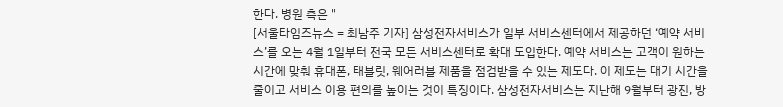한다. 병원 측은 "
[서울타임즈뉴스 = 최남주 기자] 삼성전자서비스가 일부 서비스센터에서 제공하던 ‘예약 서비스’를 오는 4월 1일부터 전국 모든 서비스센터로 확대 도입한다. 예약 서비스는 고객이 원하는 시간에 맞춰 휴대폰, 태블릿, 웨어러블 제품을 점검받을 수 있는 제도다. 이 제도는 대기 시간을 줄이고 서비스 이용 편의를 높이는 것이 특징이다. 삼성전자서비스는 지난해 9월부터 광진, 방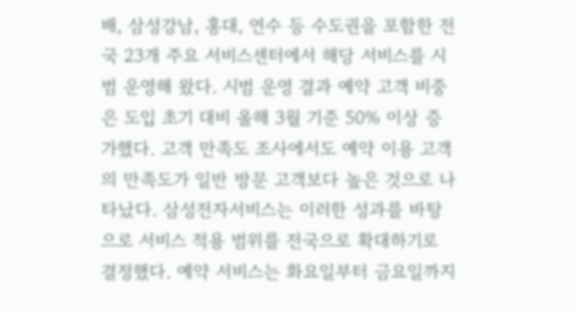배, 삼성강남, 홍대, 연수 등 수도권을 포함한 전국 23개 주요 서비스센터에서 해당 서비스를 시범 운영해 왔다. 시범 운영 결과 예약 고객 비중은 도입 초기 대비 올해 3월 기준 50% 이상 증가했다. 고객 만족도 조사에서도 예약 이용 고객의 만족도가 일반 방문 고객보다 높은 것으로 나타났다. 삼성전자서비스는 이러한 성과를 바탕으로 서비스 적용 범위를 전국으로 확대하기로 결정했다. 예약 서비스는 화요일부터 금요일까지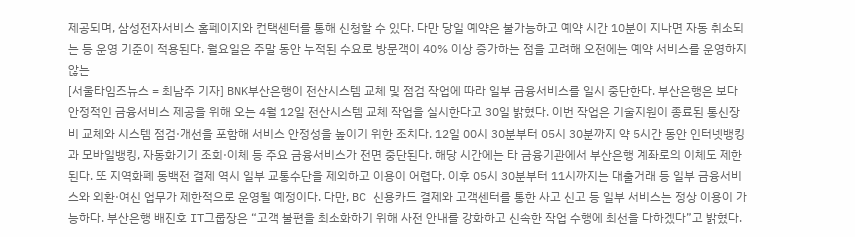제공되며, 삼성전자서비스 홈페이지와 컨택센터를 통해 신청할 수 있다. 다만 당일 예약은 불가능하고 예약 시간 10분이 지나면 자동 취소되는 등 운영 기준이 적용된다. 월요일은 주말 동안 누적된 수요로 방문객이 40% 이상 증가하는 점을 고려해 오전에는 예약 서비스를 운영하지 않는
[서울타임즈뉴스 = 최남주 기자] BNK부산은행이 전산시스템 교체 및 점검 작업에 따라 일부 금융서비스를 일시 중단한다. 부산은행은 보다 안정적인 금융서비스 제공을 위해 오는 4월 12일 전산시스템 교체 작업을 실시한다고 30일 밝혔다. 이번 작업은 기술지원이 종료된 통신장비 교체와 시스템 점검·개선을 포함해 서비스 안정성을 높이기 위한 조치다. 12일 00시 30분부터 05시 30분까지 약 5시간 동안 인터넷뱅킹과 모바일뱅킹, 자동화기기 조회·이체 등 주요 금융서비스가 전면 중단된다. 해당 시간에는 타 금융기관에서 부산은행 계좌로의 이체도 제한된다. 또 지역화폐 동백전 결제 역시 일부 교통수단을 제외하고 이용이 어렵다. 이후 05시 30분부터 11시까지는 대출거래 등 일부 금융서비스와 외환·여신 업무가 제한적으로 운영될 예정이다. 다만, BC 신용카드 결제와 고객센터를 통한 사고 신고 등 일부 서비스는 정상 이용이 가능하다. 부산은행 배진호 IT그룹장은 “고객 불편을 최소화하기 위해 사전 안내를 강화하고 신속한 작업 수행에 최선을 다하겠다”고 밝혔다.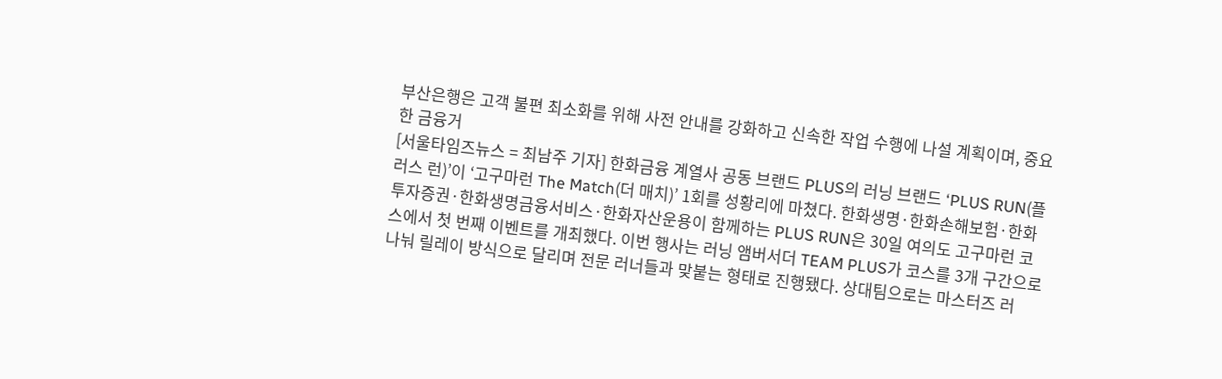부산은행은 고객 불편 최소화를 위해 사전 안내를 강화하고 신속한 작업 수행에 나설 계획이며, 중요한 금융거
[서울타임즈뉴스 = 최남주 기자] 한화금융 계열사 공동 브랜드 PLUS의 러닝 브랜드 ‘PLUS RUN(플러스 런)’이 ‘고구마런 The Match(더 매치)’ 1회를 성황리에 마쳤다. 한화생명·한화손해보험·한화투자증권·한화생명금융서비스·한화자산운용이 함께하는 PLUS RUN은 30일 여의도 고구마런 코스에서 첫 번째 이벤트를 개최했다. 이번 행사는 러닝 앰버서더 TEAM PLUS가 코스를 3개 구간으로 나눠 릴레이 방식으로 달리며 전문 러너들과 맞붙는 형태로 진행됐다. 상대팀으로는 마스터즈 러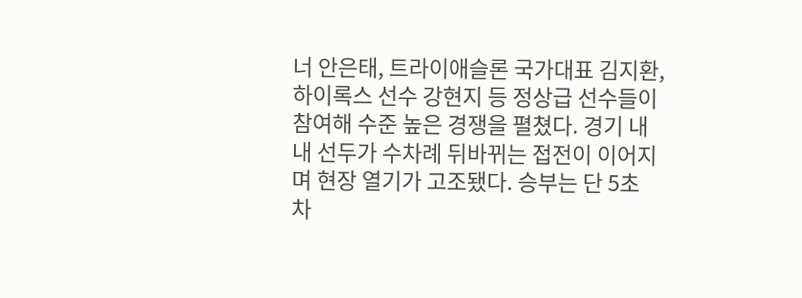너 안은태, 트라이애슬론 국가대표 김지환, 하이록스 선수 강현지 등 정상급 선수들이 참여해 수준 높은 경쟁을 펼쳤다. 경기 내내 선두가 수차례 뒤바뀌는 접전이 이어지며 현장 열기가 고조됐다. 승부는 단 5초 차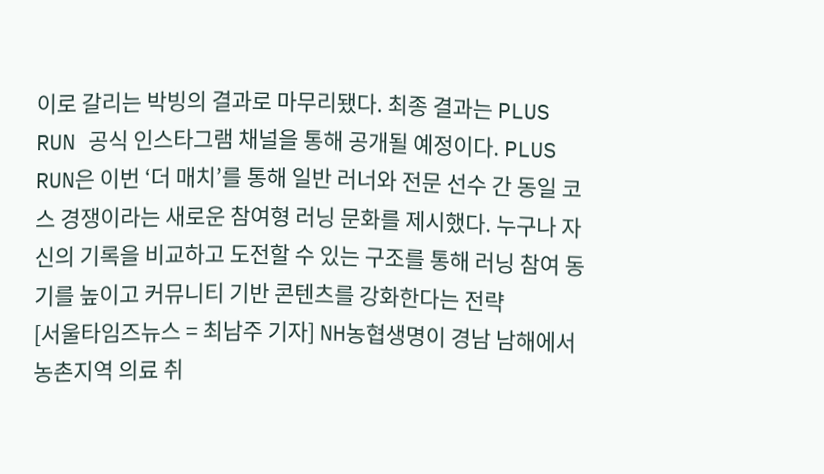이로 갈리는 박빙의 결과로 마무리됐다. 최종 결과는 PLUS RUN 공식 인스타그램 채널을 통해 공개될 예정이다. PLUS RUN은 이번 ‘더 매치’를 통해 일반 러너와 전문 선수 간 동일 코스 경쟁이라는 새로운 참여형 러닝 문화를 제시했다. 누구나 자신의 기록을 비교하고 도전할 수 있는 구조를 통해 러닝 참여 동기를 높이고 커뮤니티 기반 콘텐츠를 강화한다는 전략
[서울타임즈뉴스 = 최남주 기자] NH농협생명이 경남 남해에서 농촌지역 의료 취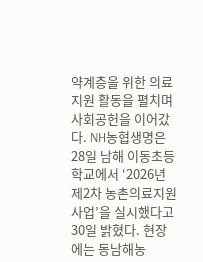약계층을 위한 의료지원 활동을 펼치며 사회공헌을 이어갔다. NH농협생명은 28일 남해 이동초등학교에서 ‘2026년 제2차 농촌의료지원사업’을 실시했다고 30일 밝혔다. 현장에는 동남해농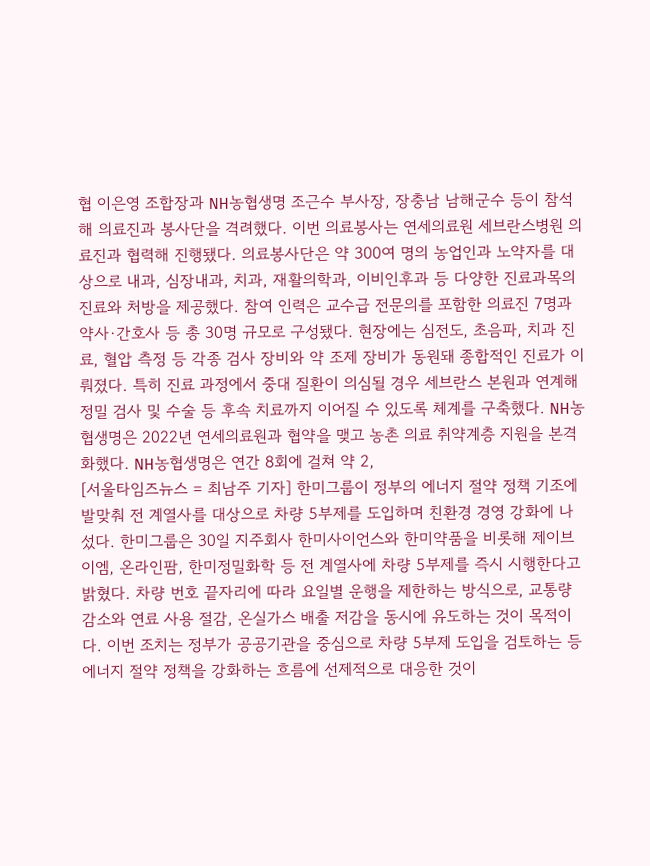협 이은영 조합장과 NH농협생명 조근수 부사장, 장충남 남해군수 등이 참석해 의료진과 봉사단을 격려했다. 이번 의료봉사는 연세의료원 세브란스병원 의료진과 협력해 진행됐다. 의료봉사단은 약 300여 명의 농업인과 노약자를 대상으로 내과, 심장내과, 치과, 재활의학과, 이비인후과 등 다양한 진료과목의 진료와 처방을 제공했다. 참여 인력은 교수급 전문의를 포함한 의료진 7명과 약사·간호사 등 총 30명 규모로 구성됐다. 현장에는 심전도, 초음파, 치과 진료, 혈압 측정 등 각종 검사 장비와 약 조제 장비가 동원돼 종합적인 진료가 이뤄졌다. 특히 진료 과정에서 중대 질환이 의심될 경우 세브란스 본원과 연계해 정밀 검사 및 수술 등 후속 치료까지 이어질 수 있도록 체계를 구축했다. NH농협생명은 2022년 연세의료원과 협약을 맺고 농촌 의료 취약계층 지원을 본격화했다. NH농협생명은 연간 8회에 걸쳐 약 2,
[서울타임즈뉴스 = 최남주 기자] 한미그룹이 정부의 에너지 절약 정책 기조에 발맞춰 전 계열사를 대상으로 차량 5부제를 도입하며 친환경 경영 강화에 나섰다. 한미그룹은 30일 지주회사 한미사이언스와 한미약품을 비롯해 제이브이엠, 온라인팜, 한미정밀화학 등 전 계열사에 차량 5부제를 즉시 시행한다고 밝혔다. 차량 번호 끝자리에 따라 요일별 운행을 제한하는 방식으로, 교통량 감소와 연료 사용 절감, 온실가스 배출 저감을 동시에 유도하는 것이 목적이다. 이번 조치는 정부가 공공기관을 중심으로 차량 5부제 도입을 검토하는 등 에너지 절약 정책을 강화하는 흐름에 선제적으로 대응한 것이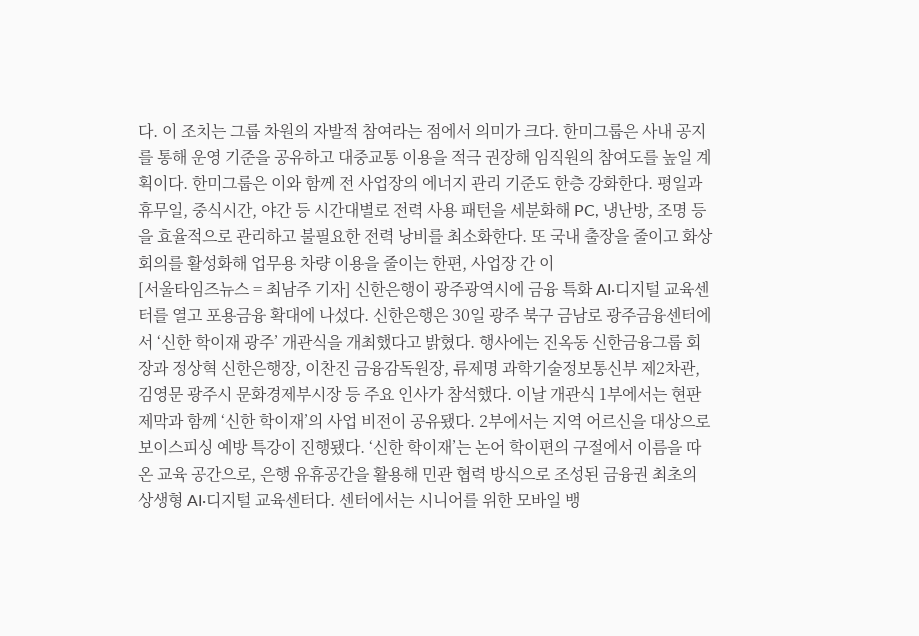다. 이 조치는 그룹 차원의 자발적 참여라는 점에서 의미가 크다. 한미그룹은 사내 공지를 통해 운영 기준을 공유하고 대중교통 이용을 적극 권장해 임직원의 참여도를 높일 계획이다. 한미그룹은 이와 함께 전 사업장의 에너지 관리 기준도 한층 강화한다. 평일과 휴무일, 중식시간, 야간 등 시간대별로 전력 사용 패턴을 세분화해 PC, 냉난방, 조명 등을 효율적으로 관리하고 불필요한 전력 낭비를 최소화한다. 또 국내 출장을 줄이고 화상회의를 활성화해 업무용 차량 이용을 줄이는 한편, 사업장 간 이
[서울타임즈뉴스 = 최남주 기자] 신한은행이 광주광역시에 금융 특화 AI·디지털 교육센터를 열고 포용금융 확대에 나섰다. 신한은행은 30일 광주 북구 금남로 광주금융센터에서 ‘신한 학이재 광주’ 개관식을 개최했다고 밝혔다. 행사에는 진옥동 신한금융그룹 회장과 정상혁 신한은행장, 이찬진 금융감독원장, 류제명 과학기술정보통신부 제2차관, 김영문 광주시 문화경제부시장 등 주요 인사가 참석했다. 이날 개관식 1부에서는 현판 제막과 함께 ‘신한 학이재’의 사업 비전이 공유됐다. 2부에서는 지역 어르신을 대상으로 보이스피싱 예방 특강이 진행됐다. ‘신한 학이재’는 논어 학이편의 구절에서 이름을 따온 교육 공간으로, 은행 유휴공간을 활용해 민관 협력 방식으로 조성된 금융권 최초의 상생형 AI·디지털 교육센터다. 센터에서는 시니어를 위한 모바일 뱅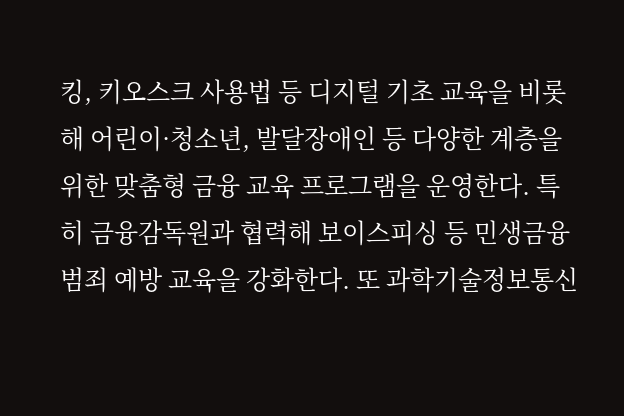킹, 키오스크 사용법 등 디지털 기초 교육을 비롯해 어린이·청소년, 발달장애인 등 다양한 계층을 위한 맞춤형 금융 교육 프로그램을 운영한다. 특히 금융감독원과 협력해 보이스피싱 등 민생금융범죄 예방 교육을 강화한다. 또 과학기술정보통신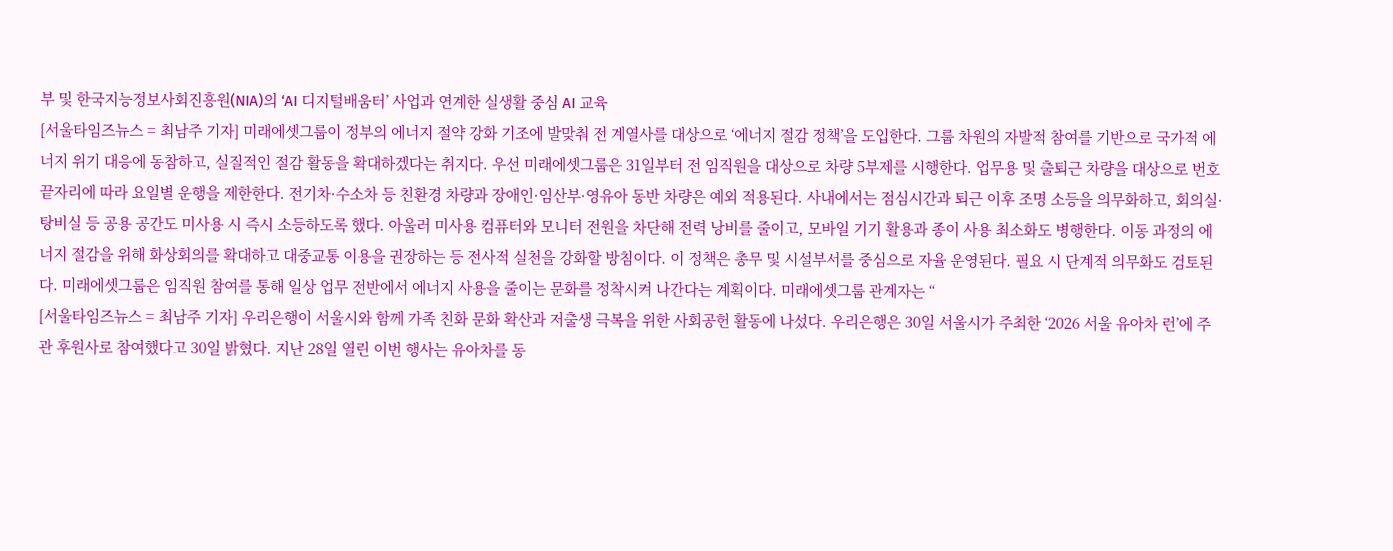부 및 한국지능정보사회진흥원(NIA)의 ‘AI 디지털배움터’ 사업과 연계한 실생활 중심 AI 교육
[서울타임즈뉴스 = 최남주 기자] 미래에셋그룹이 정부의 에너지 절약 강화 기조에 발맞춰 전 계열사를 대상으로 ‘에너지 절감 정책’을 도입한다. 그룹 차원의 자발적 참여를 기반으로 국가적 에너지 위기 대응에 동참하고, 실질적인 절감 활동을 확대하겠다는 취지다. 우선 미래에셋그룹은 31일부터 전 임직원을 대상으로 차량 5부제를 시행한다. 업무용 및 출퇴근 차량을 대상으로 번호 끝자리에 따라 요일별 운행을 제한한다. 전기차·수소차 등 친환경 차량과 장애인·임산부·영유아 동반 차량은 예외 적용된다. 사내에서는 점심시간과 퇴근 이후 조명 소등을 의무화하고, 회의실·탕비실 등 공용 공간도 미사용 시 즉시 소등하도록 했다. 아울러 미사용 컴퓨터와 모니터 전원을 차단해 전력 낭비를 줄이고, 모바일 기기 활용과 종이 사용 최소화도 병행한다. 이동 과정의 에너지 절감을 위해 화상회의를 확대하고 대중교통 이용을 권장하는 등 전사적 실천을 강화할 방침이다. 이 정책은 총무 및 시설부서를 중심으로 자율 운영된다. 필요 시 단계적 의무화도 검토된다. 미래에셋그룹은 임직원 참여를 통해 일상 업무 전반에서 에너지 사용을 줄이는 문화를 정착시켜 나간다는 계획이다. 미래에셋그룹 관계자는 “
[서울타임즈뉴스 = 최남주 기자] 우리은행이 서울시와 함께 가족 친화 문화 확산과 저출생 극복을 위한 사회공헌 활동에 나섰다. 우리은행은 30일 서울시가 주최한 ‘2026 서울 유아차 런’에 주관 후원사로 참여했다고 30일 밝혔다. 지난 28일 열린 이번 행사는 유아차를 동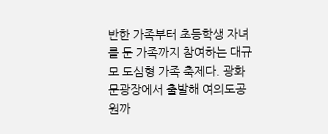반한 가족부터 초등학생 자녀를 둔 가족까지 참여하는 대규모 도심형 가족 축제다. 광화문광장에서 출발해 여의도공원까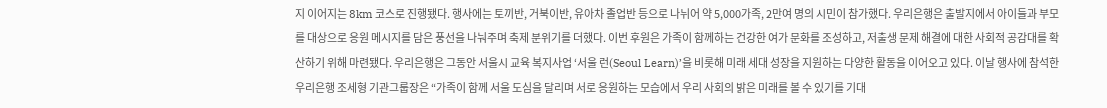지 이어지는 8km 코스로 진행됐다. 행사에는 토끼반, 거북이반, 유아차 졸업반 등으로 나뉘어 약 5,000가족, 2만여 명의 시민이 참가했다. 우리은행은 출발지에서 아이들과 부모를 대상으로 응원 메시지를 담은 풍선을 나눠주며 축제 분위기를 더했다. 이번 후원은 가족이 함께하는 건강한 여가 문화를 조성하고, 저출생 문제 해결에 대한 사회적 공감대를 확산하기 위해 마련됐다. 우리은행은 그동안 서울시 교육 복지사업 ‘서울 런(Seoul Learn)’을 비롯해 미래 세대 성장을 지원하는 다양한 활동을 이어오고 있다. 이날 행사에 참석한 우리은행 조세형 기관그룹장은 “가족이 함께 서울 도심을 달리며 서로 응원하는 모습에서 우리 사회의 밝은 미래를 볼 수 있기를 기대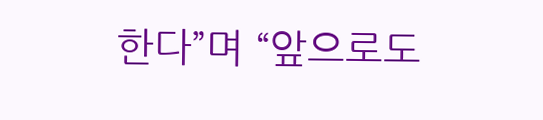한다”며 “앞으로도